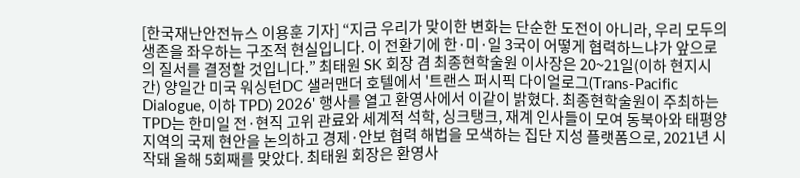[한국재난안전뉴스 이용훈 기자] “지금 우리가 맞이한 변화는 단순한 도전이 아니라, 우리 모두의 생존을 좌우하는 구조적 현실입니다. 이 전환기에 한·미·일 3국이 어떻게 협력하느냐가 앞으로의 질서를 결정할 것입니다.” 최태원 SK 회장 겸 최종현학술원 이사장은 20~21일(이하 현지시간) 양일간 미국 워싱턴DC 샐러맨더 호텔에서 '트랜스 퍼시픽 다이얼로그(Trans-Pacific Dialogue, 이하 TPD) 2026' 행사를 열고 환영사에서 이같이 밝혔다. 최종현학술원이 주최하는 TPD는 한미일 전·현직 고위 관료와 세계적 석학, 싱크탱크, 재계 인사들이 모여 동북아와 태평양 지역의 국제 현안을 논의하고 경제·안보 협력 해법을 모색하는 집단 지성 플랫폼으로, 2021년 시작돼 올해 5회째를 맞았다. 최태원 회장은 환영사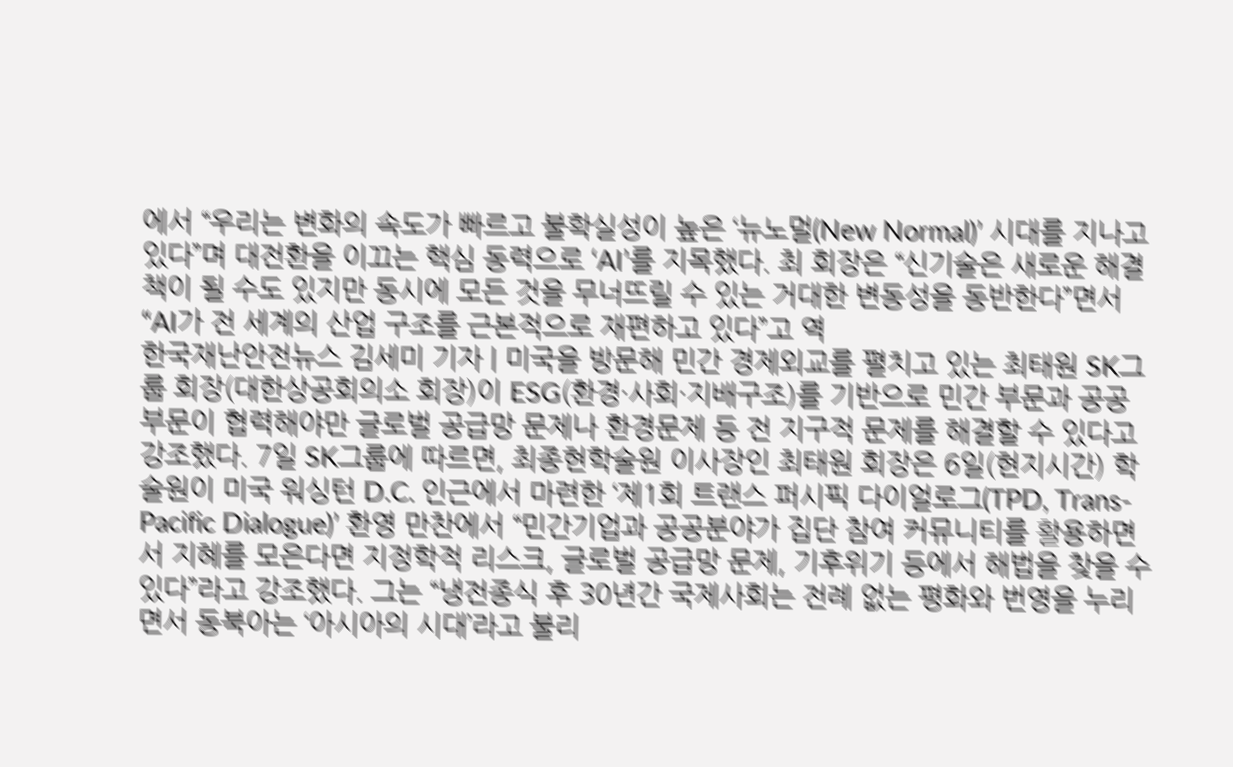에서 “우리는 변화의 속도가 빠르고 불확실성이 높은 ‘뉴노멀(New Normal)’ 시대를 지나고 있다”며 대전환을 이끄는 핵심 동력으로 ‘AI’를 지목했다. 최 회장은 “신기술은 새로운 해결책이 될 수도 있지만 동시에 모든 것을 무너뜨릴 수 있는 거대한 변동성을 동반한다”면서 “AI가 전 세계의 산업 구조를 근본적으로 재편하고 있다”고 역
한국재난안전뉴스 김세미 기자 | 미국을 방문해 민간 경제외교를 펼치고 있는 최태원 SK그룹 회장(대한상공회의소 회장)이 ESG(환경·사회·지배구조)를 기반으로 민간 부문과 공공 부문이 협력해야만 글로벌 공급망 문제나 환경문제 등 전 지구적 문제를 해결할 수 있다고 강조했다. 7일 SK그룹에 따르면, 최종현학술원 이사장인 최태원 회장은 6일(현지시간) 학술원이 미국 워싱턴 D.C. 인근에서 마련한 ‘제1회 트랜스 퍼시픽 다이얼로그(TPD, Trans-Pacific Dialogue)’ 환영 만찬에서 “민간기업과 공공분야가 집단 참여 커뮤니티를 활용하면서 지혜를 모은다면 지정학적 리스크, 글로벌 공급망 문제, 기후위기 등에서 해법을 찾을 수 있다”라고 강조했다. 그는 “냉전종식 후 30년간 국제사회는 전례 없는 평화와 번영을 누리면서 동북아는 ‘아시아의 시대’라고 불리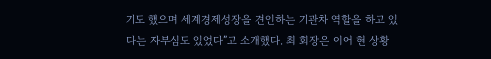기도 했으며 세계경제성장을 견인하는 기관차 역할을 하고 있다는 자부심도 있었다”고 소개했다. 최 회장은 이어 현 상황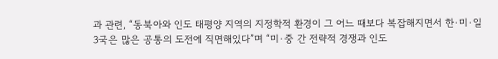과 관련, “동북아와 인도 태평양 지역의 지정학적 환경이 그 어느 때보다 복잡해지면서 한·미·일 3국은 많은 공통의 도전에 직면해있다”며 “미·중 간 전략적 경쟁과 인도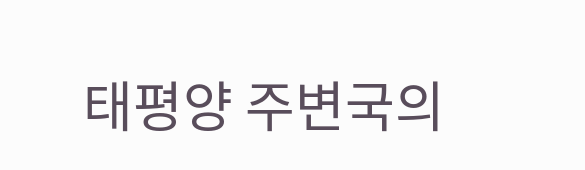태평양 주변국의